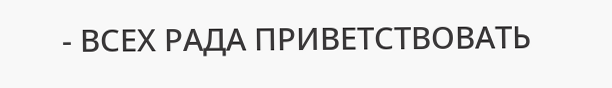- ВСЕХ РАДА ПРИВЕТСТВОВАТЬ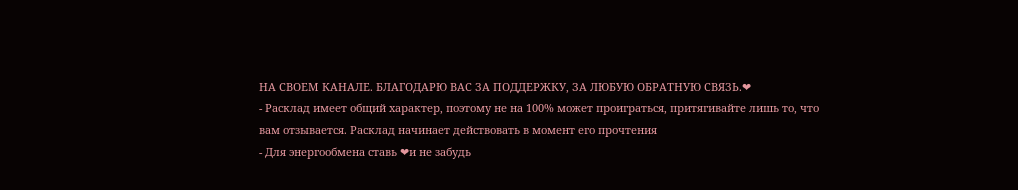НА СВОЕМ КАНАЛЕ. БЛАГОДАРЮ ВАС ЗА ПОДДЕРЖКУ, ЗА ЛЮБУЮ ОБРАТНУЮ СВЯЗЬ.❤
- Расклад имеет общий характер, поэтому не на 100% может проиграться, притягивайте лишь то, что вам отзывается. Расклад начинает действовать в момент его прочтения
- Для энергообмена ставь ❤и не забудь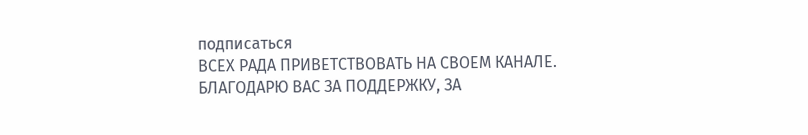подписаться
ВСЕХ РАДА ПРИВЕТСТВОВАТЬ НА СВОЕМ КАНАЛЕ. БЛАГОДАРЮ ВАС ЗА ПОДДЕРЖКУ, ЗА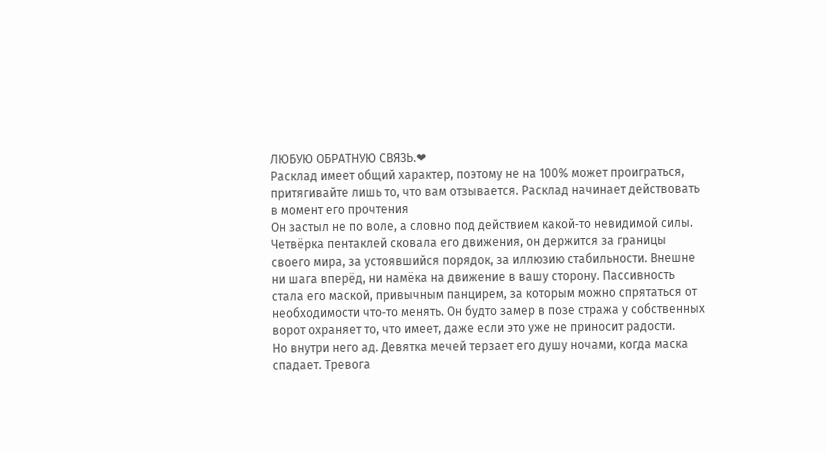ЛЮБУЮ ОБРАТНУЮ СВЯЗЬ.❤
Расклад имеет общий характер, поэтому не на 100% может проиграться, притягивайте лишь то, что вам отзывается. Расклад начинает действовать в момент его прочтения
Он застыл не по воле, а словно под действием какой‑то невидимой силы. Четвёрка пентаклей сковала его движения, он держится за границы своего мира, за устоявшийся порядок, за иллюзию стабильности. Внешне ни шага вперёд, ни намёка на движение в вашу сторону. Пассивность стала его маской, привычным панцирем, за которым можно спрятаться от необходимости что‑то менять. Он будто замер в позе стража у собственных ворот охраняет то, что имеет, даже если это уже не приносит радости.
Но внутри него ад. Девятка мечей терзает его душу ночами, когда маска спадает. Тревога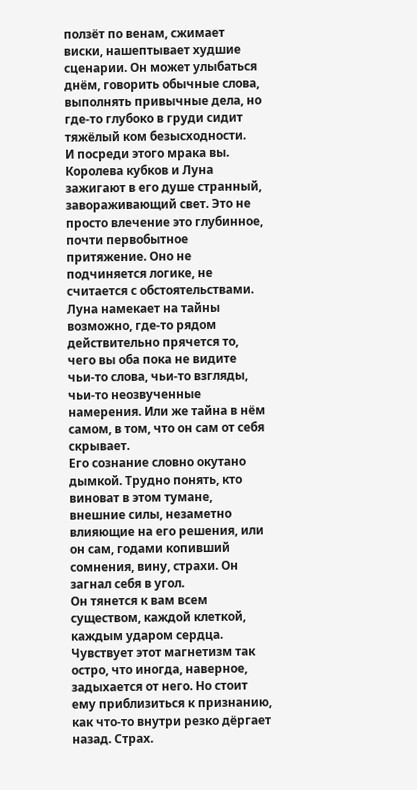ползёт по венам, сжимает виски, нашептывает худшие сценарии. Он может улыбаться днём, говорить обычные слова, выполнять привычные дела, но где‑то глубоко в груди сидит тяжёлый ком безысходности.
И посреди этого мрака вы. Королева кубков и Луна зажигают в его душе странный, завораживающий свет. Это не просто влечение это глубинное, почти первобытное притяжение. Оно не подчиняется логике, не считается с обстоятельствами. Луна намекает на тайны возможно, где‑то рядом действительно прячется то, чего вы оба пока не видите чьи‑то слова, чьи‑то взгляды, чьи‑то неозвученные намерения. Или же тайна в нём самом, в том, что он сам от себя скрывает.
Его сознание словно окутано дымкой. Трудно понять, кто виноват в этом тумане, внешние силы, незаметно влияющие на его решения, или он сам, годами копивший сомнения, вину, страхи. Он загнал себя в угол.
Он тянется к вам всем существом, каждой клеткой, каждым ударом сердца. Чувствует этот магнетизм так остро, что иногда, наверное, задыхается от него. Но стоит ему приблизиться к признанию, как что‑то внутри резко дёргает назад. Страх.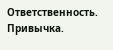Ответственность. Привычка.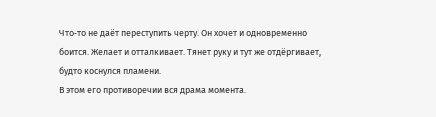Что‑то не даёт переступить черту. Он хочет и одновременно боится. Желает и отталкивает. Тянет руку и тут же отдёргивает, будто коснулся пламени.
В этом его противоречии вся драма момента.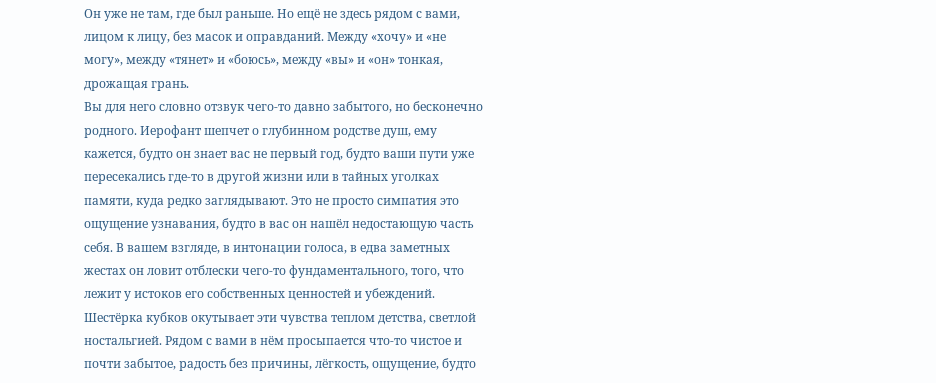Он уже не там, где был раньше. Но ещё не здесь рядом с вами, лицом к лицу, без масок и оправданий. Между «хочу» и «не могу», между «тянет» и «боюсь», между «вы» и «он» тонкая, дрожащая грань.
Вы для него словно отзвук чего‑то давно забытого, но бесконечно родного. Иерофант шепчет о глубинном родстве душ, ему кажется, будто он знает вас не первый год, будто ваши пути уже пересекались где‑то в другой жизни или в тайных уголках памяти, куда редко заглядывают. Это не просто симпатия это ощущение узнавания, будто в вас он нашёл недостающую часть себя. В вашем взгляде, в интонации голоса, в едва заметных жестах он ловит отблески чего‑то фундаментального, того, что лежит у истоков его собственных ценностей и убеждений.
Шестёрка кубков окутывает эти чувства теплом детства, светлой ностальгией. Рядом с вами в нём просыпается что‑то чистое и почти забытое, радость без причины, лёгкость, ощущение, будто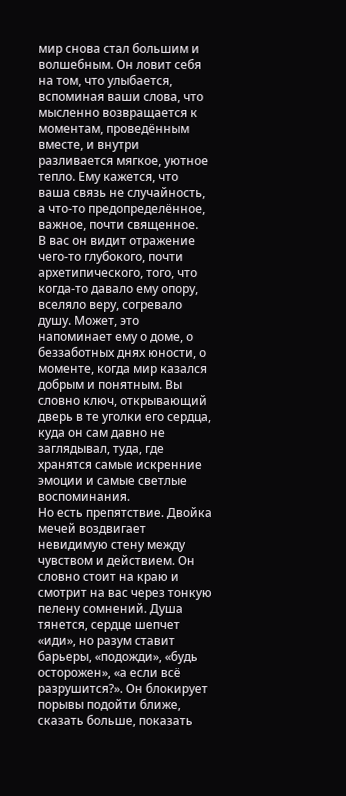мир снова стал большим и волшебным. Он ловит себя на том, что улыбается, вспоминая ваши слова, что мысленно возвращается к моментам, проведённым вместе, и внутри разливается мягкое, уютное тепло. Ему кажется, что ваша связь не случайность, а что‑то предопределённое, важное, почти священное.
В вас он видит отражение чего‑то глубокого, почти архетипического, того, что когда‑то давало ему опору, вселяло веру, согревало душу. Может, это напоминает ему о доме, о беззаботных днях юности, о моменте, когда мир казался добрым и понятным. Вы словно ключ, открывающий дверь в те уголки его сердца, куда он сам давно не заглядывал, туда, где хранятся самые искренние эмоции и самые светлые воспоминания.
Но есть препятствие. Двойка мечей воздвигает невидимую стену между чувством и действием. Он словно стоит на краю и смотрит на вас через тонкую пелену сомнений. Душа тянется, сердце шепчет «иди», но разум ставит барьеры, «подожди», «будь осторожен», «а если всё разрушится?». Он блокирует порывы подойти ближе, сказать больше, показать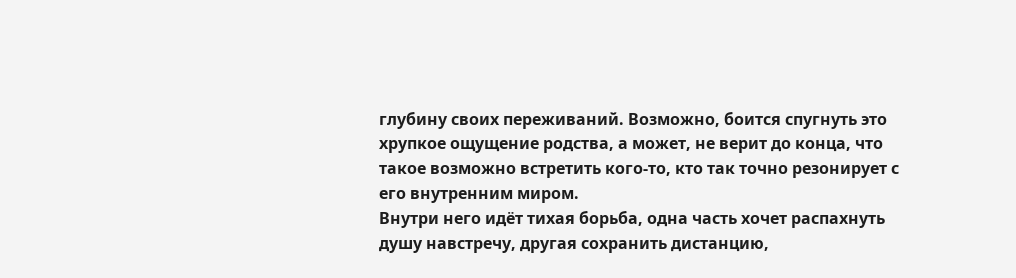глубину своих переживаний. Возможно, боится спугнуть это хрупкое ощущение родства, а может, не верит до конца, что такое возможно встретить кого‑то, кто так точно резонирует с его внутренним миром.
Внутри него идёт тихая борьба, одна часть хочет распахнуть душу навстречу, другая сохранить дистанцию,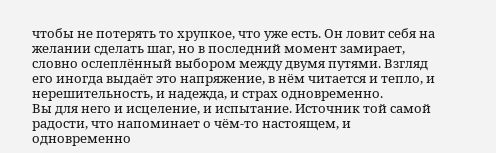чтобы не потерять то хрупкое, что уже есть. Он ловит себя на желании сделать шаг, но в последний момент замирает, словно ослеплённый выбором между двумя путями. Взгляд его иногда выдаёт это напряжение, в нём читается и тепло, и нерешительность, и надежда, и страх одновременно.
Вы для него и исцеление, и испытание. Источник той самой радости, что напоминает о чём‑то настоящем, и одновременно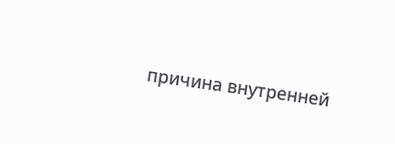причина внутренней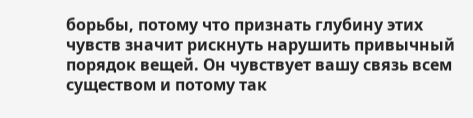борьбы, потому что признать глубину этих чувств значит рискнуть нарушить привычный порядок вещей. Он чувствует вашу связь всем существом и потому так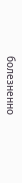болезненно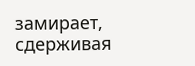замирает, сдерживая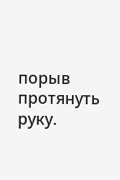порыв протянуть руку.